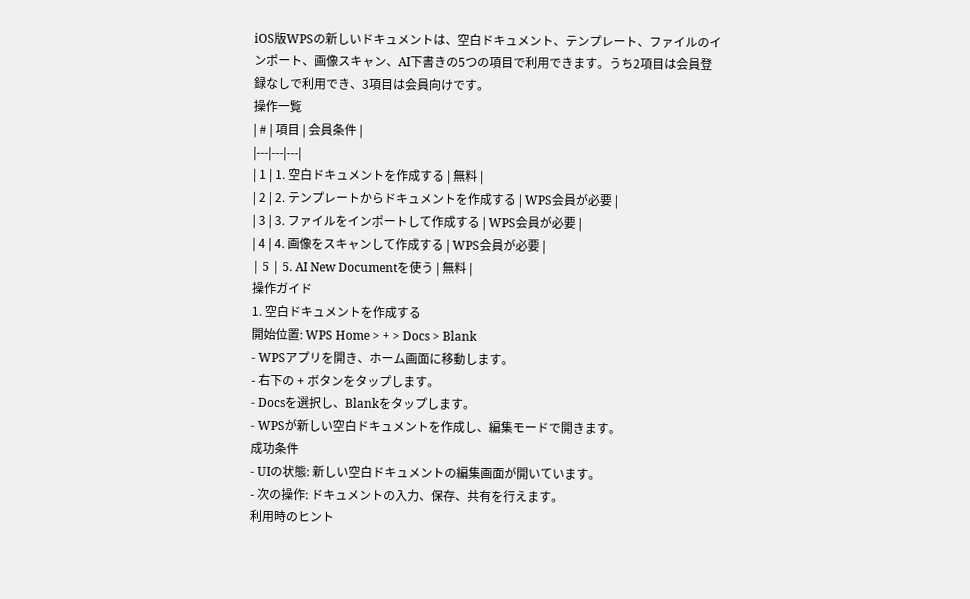iOS版WPSの新しいドキュメントは、空白ドキュメント、テンプレート、ファイルのインポート、画像スキャン、AI下書きの5つの項目で利用できます。うち2項目は会員登録なしで利用でき、3項目は会員向けです。
操作一覧
| # | 項目 | 会員条件 |
|---|---|---|
| 1 | 1. 空白ドキュメントを作成する | 無料 |
| 2 | 2. テンプレートからドキュメントを作成する | WPS会員が必要 |
| 3 | 3. ファイルをインポートして作成する | WPS会員が必要 |
| 4 | 4. 画像をスキャンして作成する | WPS会員が必要 |
| 5 | 5. AI New Documentを使う | 無料 |
操作ガイド
1. 空白ドキュメントを作成する
開始位置: WPS Home > + > Docs > Blank
- WPSアプリを開き、ホーム画面に移動します。
- 右下の + ボタンをタップします。
- Docsを選択し、Blankをタップします。
- WPSが新しい空白ドキュメントを作成し、編集モードで開きます。
成功条件
- UIの状態: 新しい空白ドキュメントの編集画面が開いています。
- 次の操作: ドキュメントの入力、保存、共有を行えます。
利用時のヒント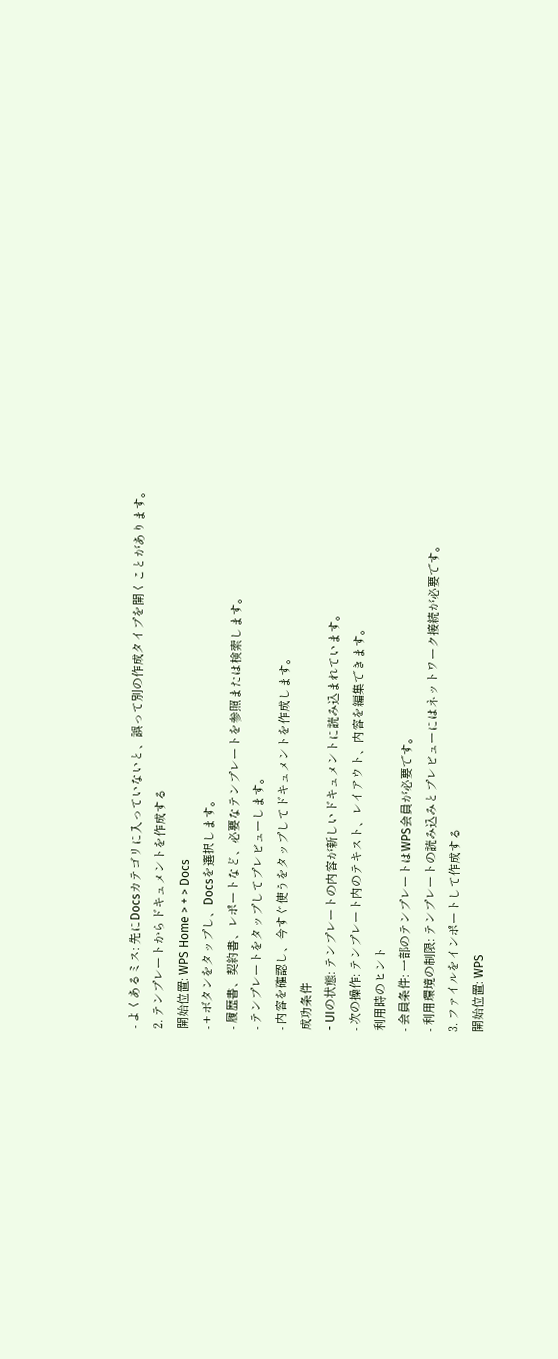- よくあるミス: 先にDocsカテゴリに入っていないと、誤って別の作成タイプを開くことがあります。
2. テンプレートからドキュメントを作成する
開始位置: WPS Home > + > Docs
- + ボタンをタップし、Docsを選択します。
- 履歴書、契約書、レポートなど、必要なテンプレートを参照または検索します。
- テンプレートをタップしてプレビューします。
- 内容を確認し、今すぐ使うをタップしてドキュメントを作成します。
成功条件
- UIの状態: テンプレートの内容が新しいドキュメントに読み込まれています。
- 次の操作: テンプレート内のテキスト、レイアウト、内容を編集できます。
利用時のヒント
- 会員条件: 一部のテンプレートはWPS会員が必要です。
- 利用環境の制限: テンプレートの読み込みとプレビューにはネットワーク接続が必要です。
3. ファイルをインポートして作成する
開始位置: WPS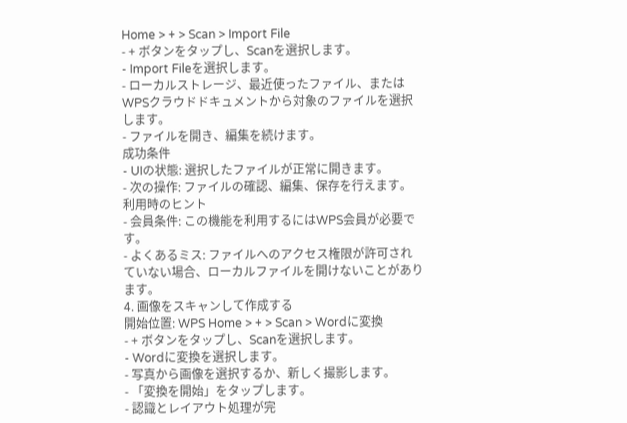Home > + > Scan > Import File
- + ボタンをタップし、Scanを選択します。
- Import Fileを選択します。
- ローカルストレージ、最近使ったファイル、またはWPSクラウドドキュメントから対象のファイルを選択します。
- ファイルを開き、編集を続けます。
成功条件
- UIの状態: 選択したファイルが正常に開きます。
- 次の操作: ファイルの確認、編集、保存を行えます。
利用時のヒント
- 会員条件: この機能を利用するにはWPS会員が必要です。
- よくあるミス: ファイルへのアクセス権限が許可されていない場合、ローカルファイルを開けないことがあります。
4. 画像をスキャンして作成する
開始位置: WPS Home > + > Scan > Wordに変換
- + ボタンをタップし、Scanを選択します。
- Wordに変換を選択します。
- 写真から画像を選択するか、新しく撮影します。
- 「変換を開始」をタップします。
- 認識とレイアウト処理が完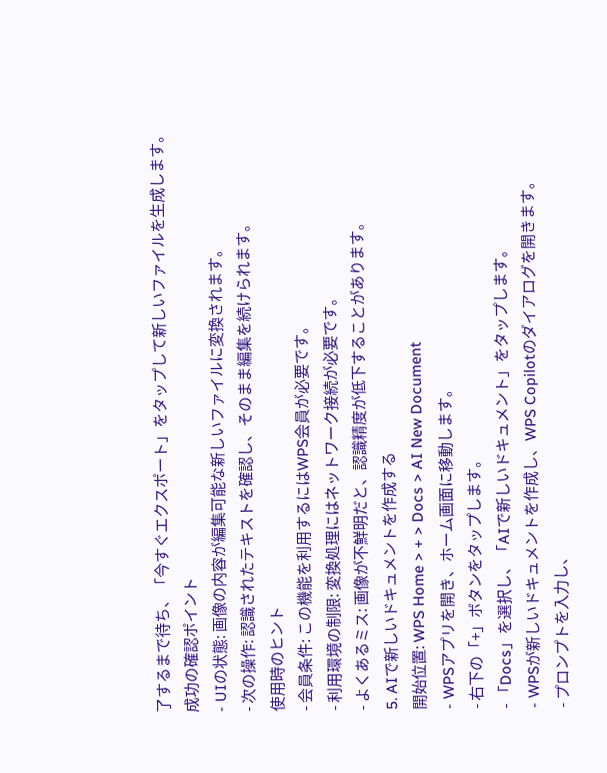了するまで待ち、「今すぐエクスポート」をタップして新しいファイルを生成します。
成功の確認ポイント
- UIの状態: 画像の内容が編集可能な新しいファイルに変換されます。
- 次の操作: 認識されたテキストを確認し、そのまま編集を続けられます。
使用時のヒント
- 会員条件: この機能を利用するにはWPS会員が必要です。
- 利用環境の制限: 変換処理にはネットワーク接続が必要です。
- よくあるミス: 画像が不鮮明だと、認識精度が低下することがあります。
5. AIで新しいドキュメントを作成する
開始位置: WPS Home > + > Docs > AI New Document
- WPSアプリを開き、ホーム画面に移動します。
- 右下の「+」ボタンをタップします。
- 「Docs」を選択し、「AIで新しいドキュメント」をタップします。
- WPSが新しいドキュメントを作成し、WPS Copilotのダイアログを開きます。
- プロンプトを入力し、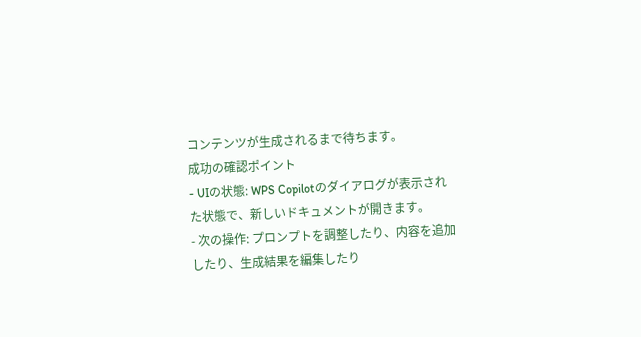コンテンツが生成されるまで待ちます。
成功の確認ポイント
- UIの状態: WPS Copilotのダイアログが表示された状態で、新しいドキュメントが開きます。
- 次の操作: プロンプトを調整したり、内容を追加したり、生成結果を編集したり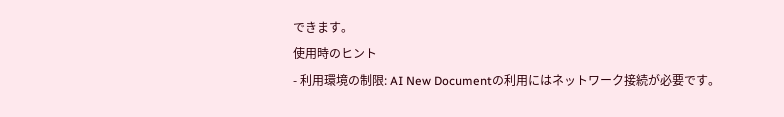できます。
使用時のヒント
- 利用環境の制限: AI New Documentの利用にはネットワーク接続が必要です。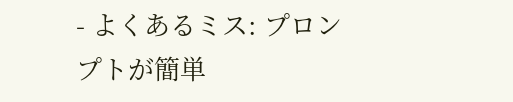- よくあるミス: プロンプトが簡単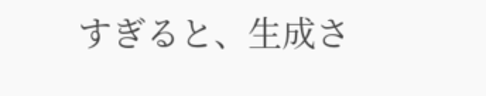すぎると、生成さ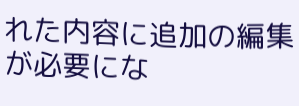れた内容に追加の編集が必要にな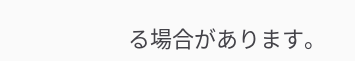る場合があります。